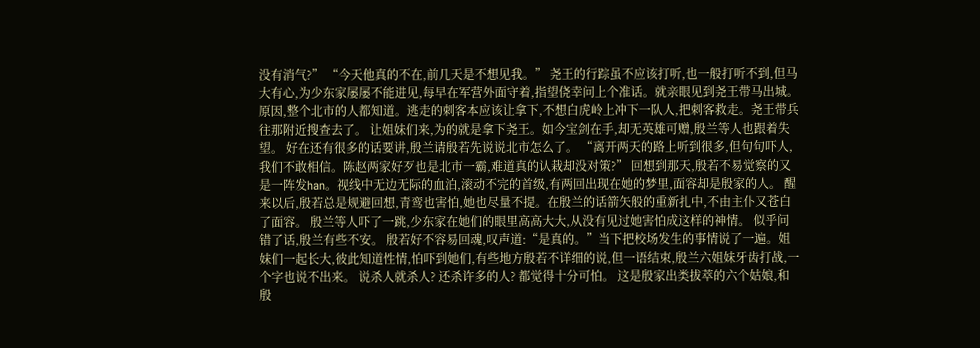没有消气?” “今天他真的不在,前几天是不想见我。” 尧王的行踪虽不应该打听,也一般打听不到,但马大有心,为少东家屡屡不能进见,每早在军营外面守着,指望侥幸问上个准话。就亲眼见到尧王带马出城。 原因,整个北市的人都知道。逃走的刺客本应该让拿下,不想白虎岭上冲下一队人,把刺客救走。尧王带兵往那附近搜查去了。 让姐妹们来,为的就是拿下尧王。如今宝剑在手,却无英雄可赠,殷兰等人也跟着失望。 好在还有很多的话要讲,殷兰请殷若先说说北市怎么了。 “离开两天的路上听到很多,但句句吓人,我们不敢相信。陈赵两家好歹也是北市一霸,难道真的认栽却没对策?” 回想到那天,殷若不易觉察的又是一阵发han。视线中无边无际的血泊,滚动不完的首级,有两回出现在她的梦里,面容却是殷家的人。 醒来以后,殷若总是规避回想,青鸾也害怕,她也尽量不提。在殷兰的话箭矢般的重新扎中,不由主仆又苍白了面容。 殷兰等人吓了一跳,少东家在她们的眼里高高大大,从没有见过她害怕成这样的神情。 似乎问错了话,殷兰有些不安。 殷若好不容易回魂,叹声道:“是真的。”当下把校场发生的事情说了一遍。姐妹们一起长大,彼此知道性情,怕吓到她们,有些地方殷若不详细的说,但一语结束,殷兰六姐妹牙齿打战,一个字也说不出来。 说杀人就杀人? 还杀许多的人? 都觉得十分可怕。 这是殷家出类拔萃的六个姑娘,和殷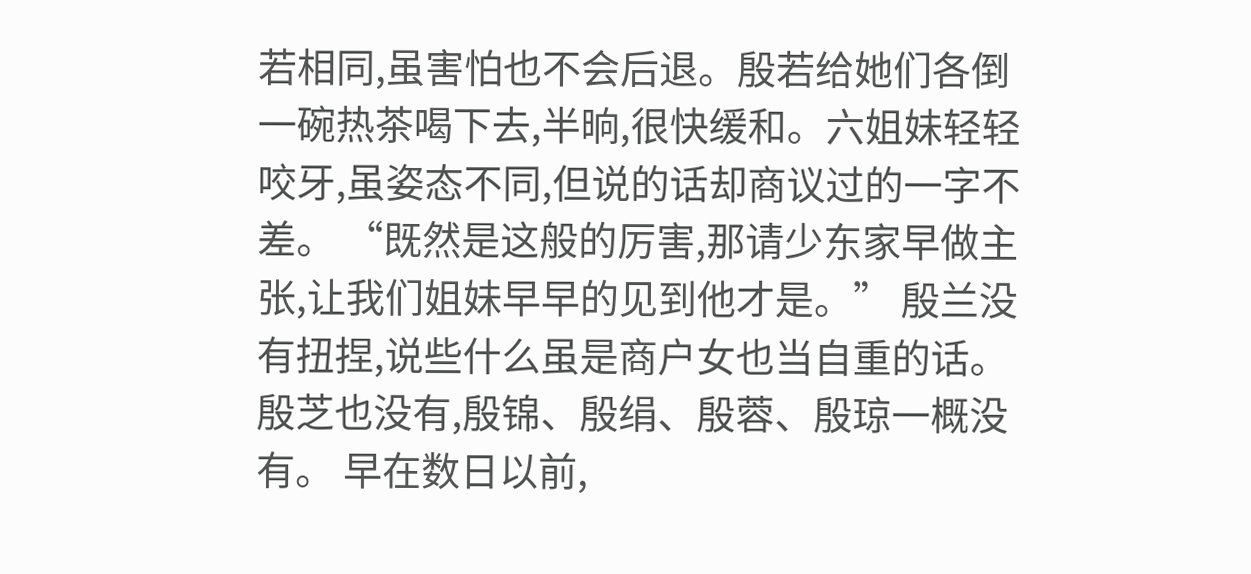若相同,虽害怕也不会后退。殷若给她们各倒一碗热茶喝下去,半晌,很快缓和。六姐妹轻轻咬牙,虽姿态不同,但说的话却商议过的一字不差。 “既然是这般的厉害,那请少东家早做主张,让我们姐妹早早的见到他才是。” 殷兰没有扭捏,说些什么虽是商户女也当自重的话。殷芝也没有,殷锦、殷绢、殷蓉、殷琼一概没有。 早在数日以前,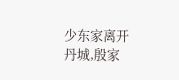少东家离开丹城,殷家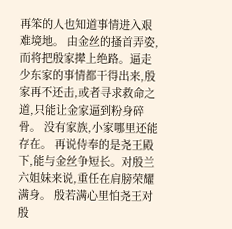再笨的人也知道事情进入艰难境地。 由金丝的搔首弄姿,而将把殷家撵上绝路。逼走少东家的事情都干得出来,殷家再不还击,或者寻求救命之道,只能让金家逼到粉身碎骨。 没有家族,小家哪里还能存在。 再说侍奉的是尧王殿下,能与金丝争短长。对殷兰六姐妹来说,重任在肩膀荣耀满身。 殷若满心里怕尧王对殷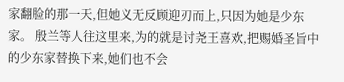家翻脸的那一天,但她义无反顾迎刃而上,只因为她是少东家。 殷兰等人往这里来,为的就是讨尧王喜欢,把赐婚圣旨中的少东家替换下来,她们也不会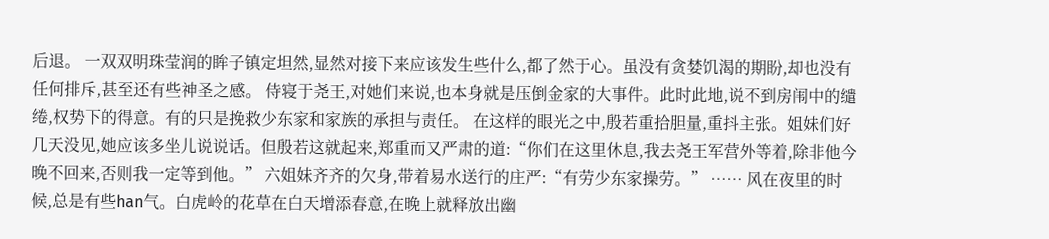后退。 一双双明珠莹润的眸子镇定坦然,显然对接下来应该发生些什么,都了然于心。虽没有贪婪饥渴的期盼,却也没有任何排斥,甚至还有些神圣之感。 侍寝于尧王,对她们来说,也本身就是压倒金家的大事件。此时此地,说不到房闱中的缱绻,权势下的得意。有的只是挽救少东家和家族的承担与责任。 在这样的眼光之中,殷若重拾胆量,重抖主张。姐妹们好几天没见,她应该多坐儿说说话。但殷若这就起来,郑重而又严肃的道:“你们在这里休息,我去尧王军营外等着,除非他今晚不回来,否则我一定等到他。” 六姐妹齐齐的欠身,带着易水送行的庄严:“有劳少东家操劳。” …… 风在夜里的时候,总是有些han气。白虎岭的花草在白天增添春意,在晚上就释放出幽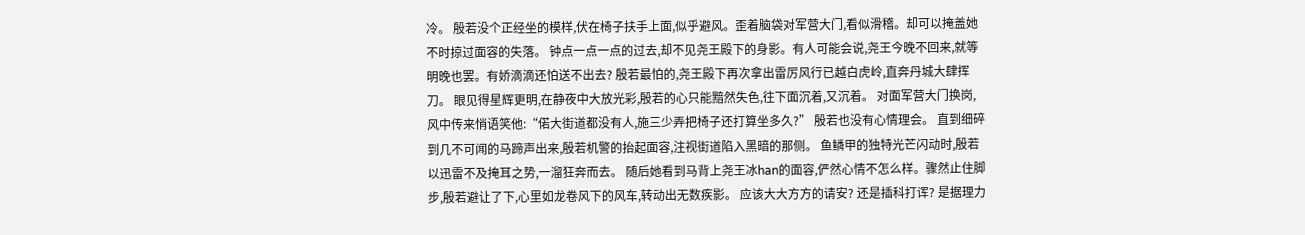冷。 殷若没个正经坐的模样,伏在椅子扶手上面,似乎避风。歪着脑袋对军营大门,看似滑稽。却可以掩盖她不时掠过面容的失落。 钟点一点一点的过去,却不见尧王殿下的身影。有人可能会说,尧王今晚不回来,就等明晚也罢。有娇滴滴还怕送不出去? 殷若最怕的,尧王殿下再次拿出雷厉风行已越白虎岭,直奔丹城大肆挥刀。 眼见得星辉更明,在静夜中大放光彩,殷若的心只能黯然失色,往下面沉着,又沉着。 对面军营大门换岗,风中传来悄语笑他:“偌大街道都没有人,施三少弄把椅子还打算坐多久?” 殷若也没有心情理会。 直到细碎到几不可闻的马蹄声出来,殷若机警的抬起面容,注视街道陷入黑暗的那侧。 鱼鳞甲的独特光芒闪动时,殷若以迅雷不及掩耳之势,一溜狂奔而去。 随后她看到马背上尧王冰han的面容,俨然心情不怎么样。骤然止住脚步,殷若避让了下,心里如龙卷风下的风车,转动出无数疾影。 应该大大方方的请安? 还是插科打诨? 是据理力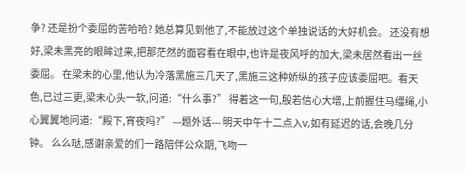争? 还是扮个委屈的苦哈哈? 她总算见到他了,不能放过这个单独说话的大好机会。 还没有想好,梁未黑亮的眼眸过来,把那茫然的面容看在眼中,也许是夜风呼的加大,梁未居然看出一丝委屈。 在梁未的心里,他认为冷落黑施三几天了,黑施三这种娇纵的孩子应该委屈吧。看天色,已过三更,梁未心头一软,问道:“什么事?” 得着这一句,殷若信心大增,上前握住马缰绳,小心翼翼地问道:“殿下,宵夜吗?” ---题外话--- 明天中午十二点入v,如有延迟的话,会晚几分钟。 么么哒,感谢亲爱的们一路陪伴公众期,飞吻一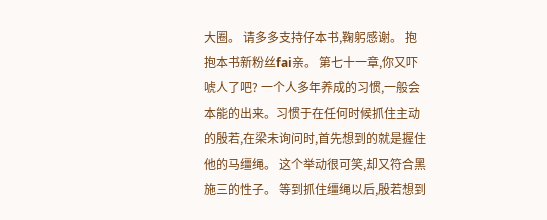大圈。 请多多支持仔本书,鞠躬感谢。 抱抱本书新粉丝fai亲。 第七十一章,你又吓唬人了吧? 一个人多年养成的习惯,一般会本能的出来。习惯于在任何时候抓住主动的殷若,在梁未询问时,首先想到的就是握住他的马缰绳。 这个举动很可笑,却又符合黑施三的性子。 等到抓住缰绳以后,殷若想到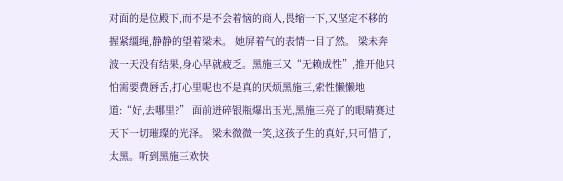对面的是位殿下,而不是不会着恼的商人,畏缩一下,又坚定不移的握紧缰绳,静静的望着梁未。 她屏着气的表情一目了然。 梁未奔波一天没有结果,身心早就疲乏。黑施三又“无赖成性”,推开他只怕需要费唇舌,打心里呢也不是真的厌烦黑施三,索性懒懒地道:“好,去哪里?” 面前迸碎银瓶爆出玉光,黑施三亮了的眼睛赛过天下一切璀璨的光泽。 梁未微微一笑,这孩子生的真好,只可惜了,太黑。听到黑施三欢快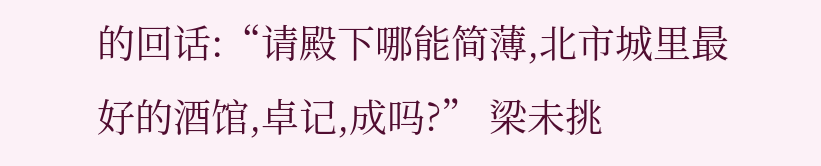的回话:“请殿下哪能简薄,北市城里最好的酒馆,卓记,成吗?” 梁未挑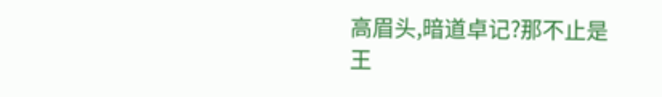高眉头,暗道卓记?那不止是王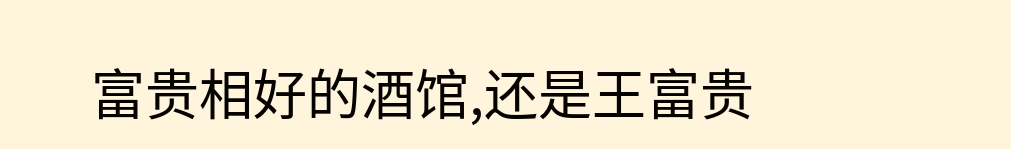富贵相好的酒馆,还是王富贵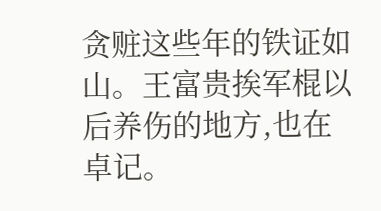贪赃这些年的铁证如山。王富贵挨军棍以后养伤的地方,也在卓记。